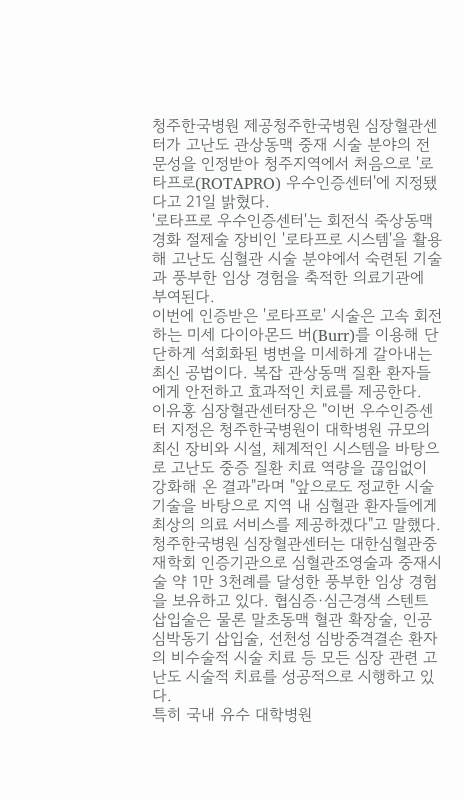청주한국병원 제공청주한국병원 심장혈관센터가 고난도 관상동맥 중재 시술 분야의 전문성을 인정받아 청주지역에서 처음으로 '로타프로(ROTAPRO) 우수인증센터'에 지정됐다고 21일 밝혔다.
'로타프로 우수인증센터'는 회전식 죽상동맥경화 절제술 장비인 '로타프로 시스템'을 활용해 고난도 심혈관 시술 분야에서 숙련된 기술과 풍부한 임상 경험을 축적한 의료기관에 부여된다.
이번에 인증받은 '로타프로' 시술은 고속 회전하는 미세 다이아몬드 버(Burr)를 이용해 단단하게 석회화된 병변을 미세하게 갈아내는 최신 공법이다. 복잡 관상동맥 질환 환자들에게 안전하고 효과적인 치료를 제공한다.
이유홍 심장혈관센터장은 "이번 우수인증센터 지정은 청주한국병원이 대학병원 규모의 최신 장비와 시설, 체계적인 시스템을 바탕으로 고난도 중증 질환 치료 역량을 끊임없이 강화해 온 결과"라며 "앞으로도 정교한 시술 기술을 바탕으로 지역 내 심혈관 환자들에게 최상의 의료 서비스를 제공하겠다"고 말했다.
청주한국병원 심장혈관센터는 대한심혈관중재학회 인증기관으로 심혈관조영술과 중재시술 약 1만 3천례를 달성한 풍부한 임상 경험을 보유하고 있다. 협심증·심근경색 스텐트 삽입술은 물론 말초동맥 혈관 확장술, 인공심박동기 삽입술, 선천성 심방중격결손 환자의 비수술적 시술 치료 등 모든 심장 관련 고난도 시술적 치료를 성공적으로 시행하고 있다.
특히 국내 유수 대학병원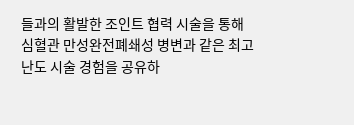들과의 활발한 조인트 협력 시술을 통해 심혈관 만성완전폐쇄성 병변과 같은 최고난도 시술 경험을 공유하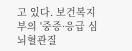고 있다. 보건복지부의 '중증·응급 심뇌혈관질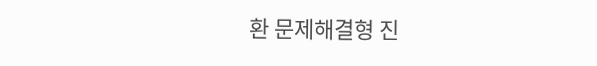환 문제해결형 진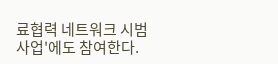료협력 네트워크 시범사업'에도 참여한다.